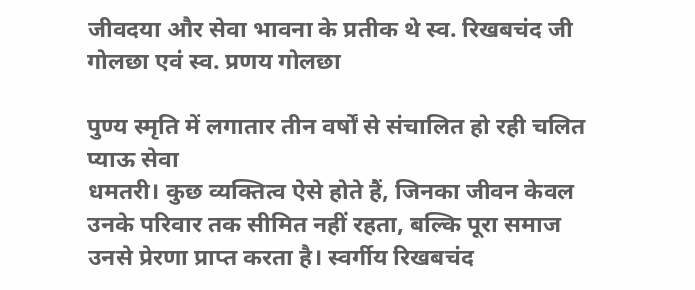जीवदया और सेवा भावना के प्रतीक थे स्व. रिखबचंद जी गोलछा एवं स्व. प्रणय गोलछा

पुण्य स्मृति में लगातार तीन वर्षों से संचालित हो रही चलित प्याऊ सेवा
धमतरी। कुछ व्यक्तित्व ऐसे होते हैं, जिनका जीवन केवल उनके परिवार तक सीमित नहीं रहता, बल्कि पूरा समाज उनसे प्रेरणा प्राप्त करता है। स्वर्गीय रिखबचंद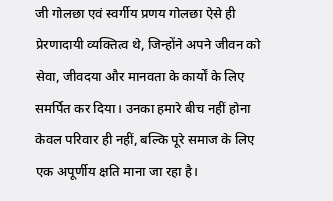जी गोलछा एवं स्वर्गीय प्रणय गोलछा ऐसे ही प्रेरणादायी व्यक्तित्व थे, जिन्होंने अपने जीवन को सेवा, जीवदया और मानवता के कार्यों के लिए समर्पित कर दिया। उनका हमारे बीच नहीं होना केवल परिवार ही नहीं, बल्कि पूरे समाज के लिए एक अपूर्णीय क्षति माना जा रहा है।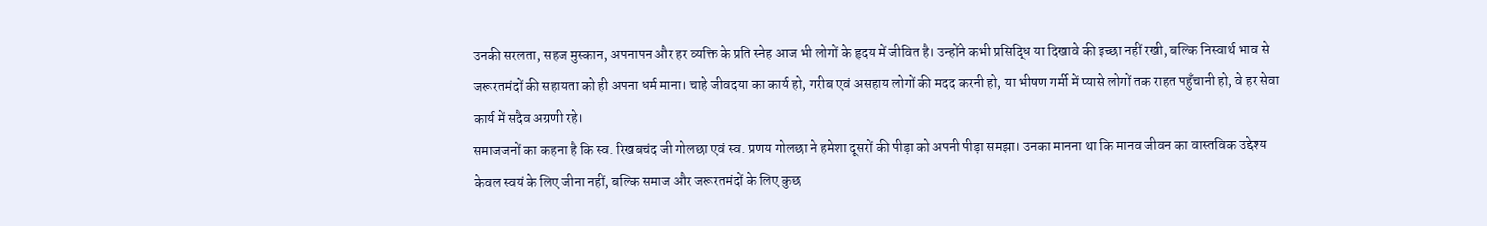उनकी सरलता, सहज मुस्कान, अपनापन और हर व्यक्ति के प्रति स्नेह आज भी लोगों के हृदय में जीवित है। उन्होंने कभी प्रसिद्धि या दिखावे की इच्छा नहीं रखी, बल्कि निस्वार्थ भाव से जरूरतमंदों की सहायता को ही अपना धर्म माना। चाहे जीवदया का कार्य हो, गरीब एवं असहाय लोगों की मदद करनी हो, या भीषण गर्मी में प्यासे लोगों तक राहत पहुँचानी हो, वे हर सेवा कार्य में सदैव अग्रणी रहे।
समाजजनों का कहना है कि स्व. रिखबचंद जी गोलछा एवं स्व. प्रणय गोलछा ने हमेशा दूसरों की पीड़ा को अपनी पीड़ा समझा। उनका मानना था कि मानव जीवन का वास्तविक उद्देश्य केवल स्वयं के लिए जीना नहीं, बल्कि समाज और जरूरतमंदों के लिए कुछ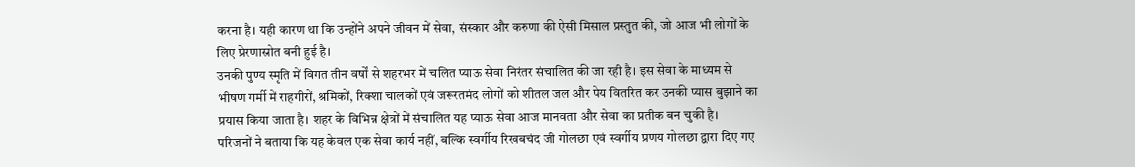करना है। यही कारण था कि उन्होंने अपने जीवन में सेवा, संस्कार और करुणा की ऐसी मिसाल प्रस्तुत की, जो आज भी लोगों के लिए प्रेरणास्रोत बनी हुई है।
उनकी पुण्य स्मृति में विगत तीन वर्षों से शहरभर में चलित प्याऊ सेवा निरंतर संचालित की जा रही है। इस सेवा के माध्यम से भीषण गर्मी में राहगीरों, श्रमिकों, रिक्शा चालकों एवं जरूरतमंद लोगों को शीतल जल और पेय वितरित कर उनकी प्यास बुझाने का प्रयास किया जाता है। शहर के विभिन्न क्षेत्रों में संचालित यह प्याऊ सेवा आज मानवता और सेवा का प्रतीक बन चुकी है।
परिजनों ने बताया कि यह केवल एक सेवा कार्य नहीं, बल्कि स्वर्गीय रिखबचंद जी गोलछा एवं स्वर्गीय प्रणय गोलछा द्वारा दिए गए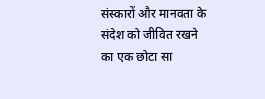संस्कारों और मानवता के संदेश को जीवित रखने का एक छोटा सा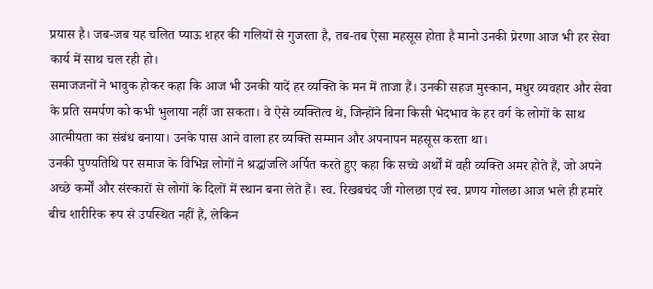प्रयास है। जब-जब यह चलित प्याऊ शहर की गलियों से गुजरता है, तब-तब ऐसा महसूस होता है मानो उनकी प्रेरणा आज भी हर सेवा कार्य में साथ चल रही हो।
समाजजनों ने भावुक होकर कहा कि आज भी उनकी यादें हर व्यक्ति के मन में ताजा हैं। उनकी सहज मुस्कान, मधुर व्यवहार और सेवा के प्रति समर्पण को कभी भुलाया नहीं जा सकता। वे ऐसे व्यक्तित्व थे, जिन्होंने बिना किसी भेदभाव के हर वर्ग के लोगों के साथ आत्मीयता का संबंध बनाया। उनके पास आने वाला हर व्यक्ति सम्मान और अपनापन महसूस करता था।
उनकी पुण्यतिथि पर समाज के विभिन्न लोगों ने श्रद्धांजलि अर्पित करते हुए कहा कि सच्चे अर्थों में वही व्यक्ति अमर होते हैं, जो अपने अच्छे कर्मों और संस्कारों से लोगों के दिलों में स्थान बना लेते हैं। स्व. रिखबचंद जी गोलछा एवं स्व. प्रणय गोलछा आज भले ही हमारे बीच शारीरिक रूप से उपस्थित नहीं हैं, लेकिन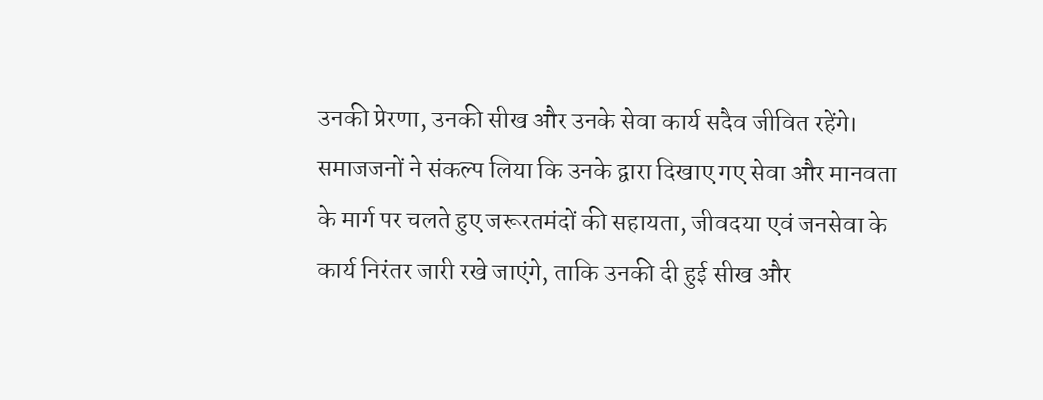उनकी प्रेरणा, उनकी सीख और उनके सेवा कार्य सदैव जीवित रहेंगे।
समाजजनों ने संकल्प लिया कि उनके द्वारा दिखाए गए सेवा और मानवता के मार्ग पर चलते हुए जरूरतमंदों की सहायता, जीवदया एवं जनसेवा के कार्य निरंतर जारी रखे जाएंगे, ताकि उनकी दी हुई सीख और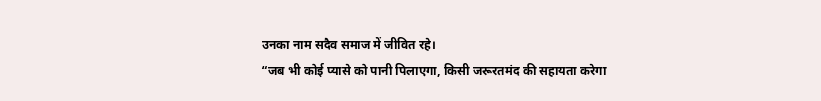उनका नाम सदैव समाज में जीवित रहे।
“जब भी कोई प्यासे को पानी पिलाएगा, किसी जरूरतमंद की सहायता करेगा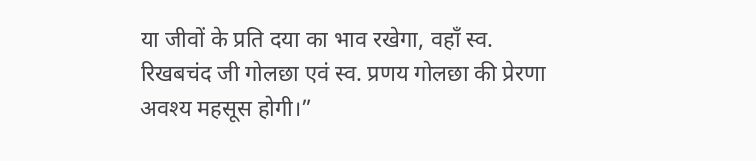या जीवों के प्रति दया का भाव रखेगा, वहाँ स्व. रिखबचंद जी गोलछा एवं स्व. प्रणय गोलछा की प्रेरणा अवश्य महसूस होगी।”